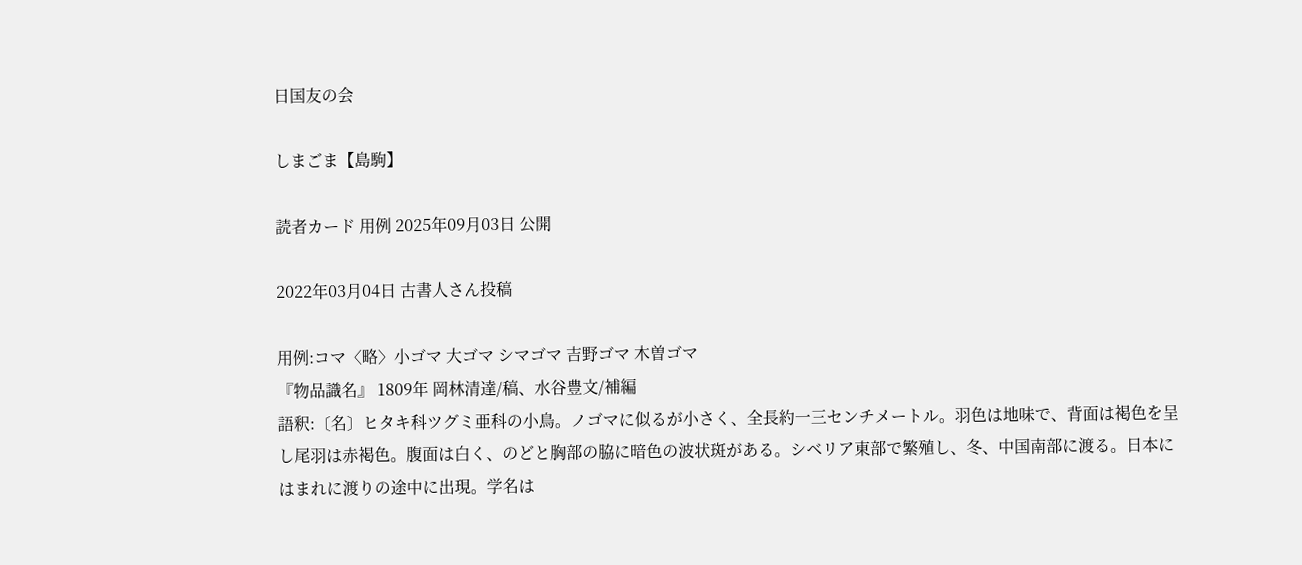日国友の会

しまごま【島駒】

読者カード 用例 2025年09月03日 公開

2022年03月04日 古書人さん投稿

用例:コマ〈略〉小ゴマ 大ゴマ シマゴマ 吉野ゴマ 木曽ゴマ
『物品識名』 1809年 岡林清達/稿、水谷豊文/補編
語釈:〔名〕ヒタキ科ツグミ亜科の小鳥。ノゴマに似るが小さく、全長約一三センチメートル。羽色は地味で、背面は褐色を呈し尾羽は赤褐色。腹面は白く、のどと胸部の脇に暗色の波状斑がある。シベリア東部で繁殖し、冬、中国南部に渡る。日本にはまれに渡りの途中に出現。学名は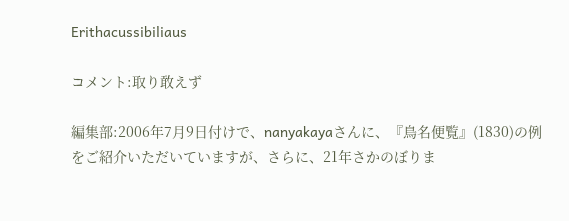Erithacussibiliaus

コメント:取り敢えず

編集部:2006年7月9日付けで、nanyakayaさんに、『鳥名便覧』(1830)の例をご紹介いただいていますが、さらに、21年さかのぼりま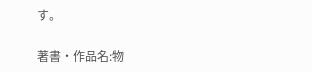す。

著書・作品名:物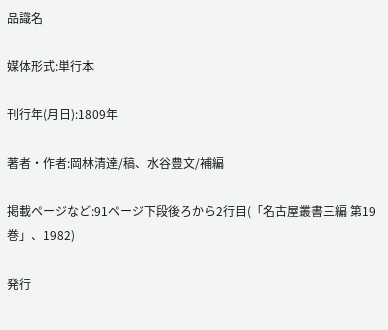品識名

媒体形式:単行本

刊行年(月日):1809年

著者・作者:岡林清達/稿、水谷豊文/補編

掲載ページなど:91ページ下段後ろから2行目(「名古屋叢書三編 第19巻」、1982)

発行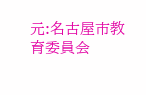元:名古屋市教育委員会